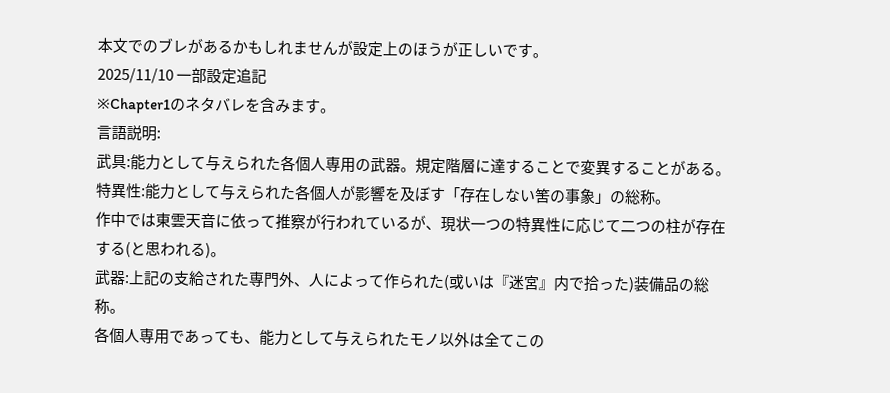本文でのブレがあるかもしれませんが設定上のほうが正しいです。
2025/11/10 一部設定追記
※Chapter1のネタバレを含みます。
言語説明:
武具:能力として与えられた各個人専用の武器。規定階層に達することで変異することがある。
特異性:能力として与えられた各個人が影響を及ぼす「存在しない筈の事象」の総称。
作中では東雲天音に依って推察が行われているが、現状一つの特異性に応じて二つの柱が存在する(と思われる)。
武器:上記の支給された専門外、人によって作られた(或いは『迷宮』内で拾った)装備品の総称。
各個人専用であっても、能力として与えられたモノ以外は全てこの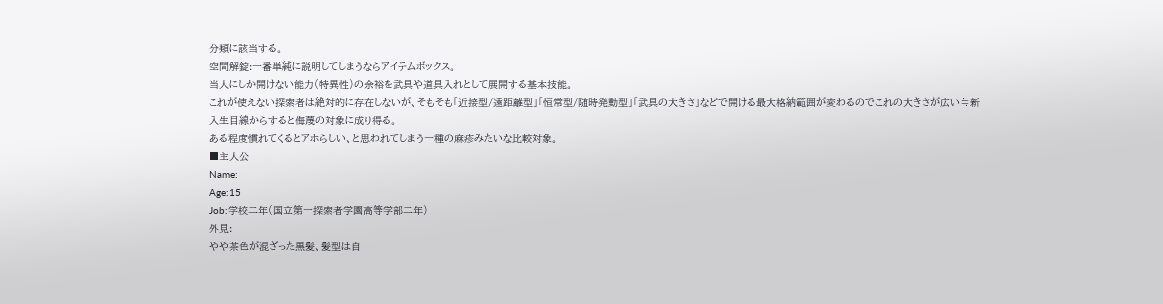分類に該当する。
空間解錠:一番単純に説明してしまうならアイテムボックス。
当人にしか開けない能力(特異性)の余裕を武具や道具入れとして展開する基本技能。
これが使えない探索者は絶対的に存在しないが、そもそも「近接型/遠距離型」「恒常型/随時発動型」「武具の大きさ」などで開ける最大格納範囲が変わるのでこれの大きさが広い≒新入生目線からすると侮蔑の対象に成り得る。
ある程度慣れてくるとアホらしい、と思われてしまう一種の麻疹みたいな比較対象。
■主人公
Name:
Age:15
Job:学校二年(国立第一探索者学園高等学部二年)
外見:
やや茶色が混ざった黒髪、髪型は自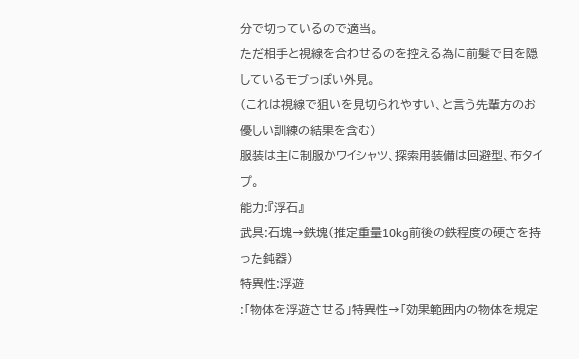分で切っているので適当。
ただ相手と視線を合わせるのを控える為に前髪で目を隠しているモブっぽい外見。
(これは視線で狙いを見切られやすい、と言う先輩方のお優しい訓練の結果を含む)
服装は主に制服かワイシャツ、探索用装備は回避型、布タイプ。
能力:『浮石』
武具:石塊→鉄塊(推定重量10kg前後の鉄程度の硬さを持った鈍器)
特異性:浮遊
:「物体を浮遊させる」特異性→「効果範囲内の物体を規定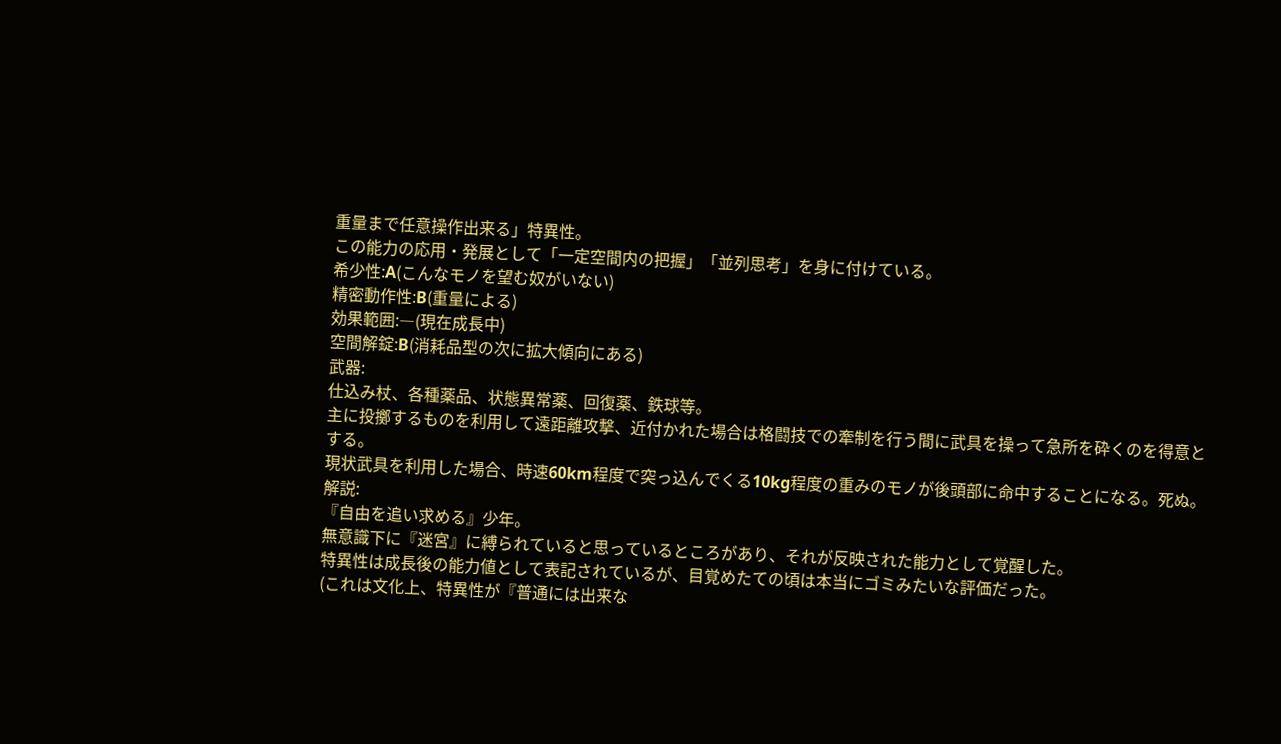重量まで任意操作出来る」特異性。
この能力の応用・発展として「一定空間内の把握」「並列思考」を身に付けている。
希少性:A(こんなモノを望む奴がいない)
精密動作性:B(重量による)
効果範囲:―(現在成長中)
空間解錠:B(消耗品型の次に拡大傾向にある)
武器:
仕込み杖、各種薬品、状態異常薬、回復薬、鉄球等。
主に投擲するものを利用して遠距離攻撃、近付かれた場合は格闘技での牽制を行う間に武具を操って急所を砕くのを得意とする。
現状武具を利用した場合、時速60km程度で突っ込んでくる10kg程度の重みのモノが後頭部に命中することになる。死ぬ。
解説:
『自由を追い求める』少年。
無意識下に『迷宮』に縛られていると思っているところがあり、それが反映された能力として覚醒した。
特異性は成長後の能力値として表記されているが、目覚めたての頃は本当にゴミみたいな評価だった。
(これは文化上、特異性が『普通には出来な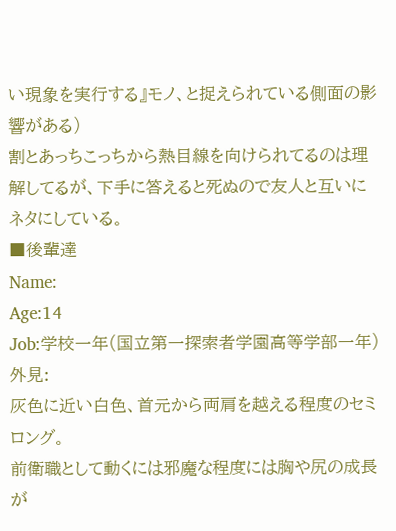い現象を実行する』モノ、と捉えられている側面の影響がある)
割とあっちこっちから熱目線を向けられてるのは理解してるが、下手に答えると死ぬので友人と互いにネタにしている。
■後輩達
Name:
Age:14
Job:学校一年(国立第一探索者学園高等学部一年)
外見:
灰色に近い白色、首元から両肩を越える程度のセミロング。
前衛職として動くには邪魔な程度には胸や尻の成長が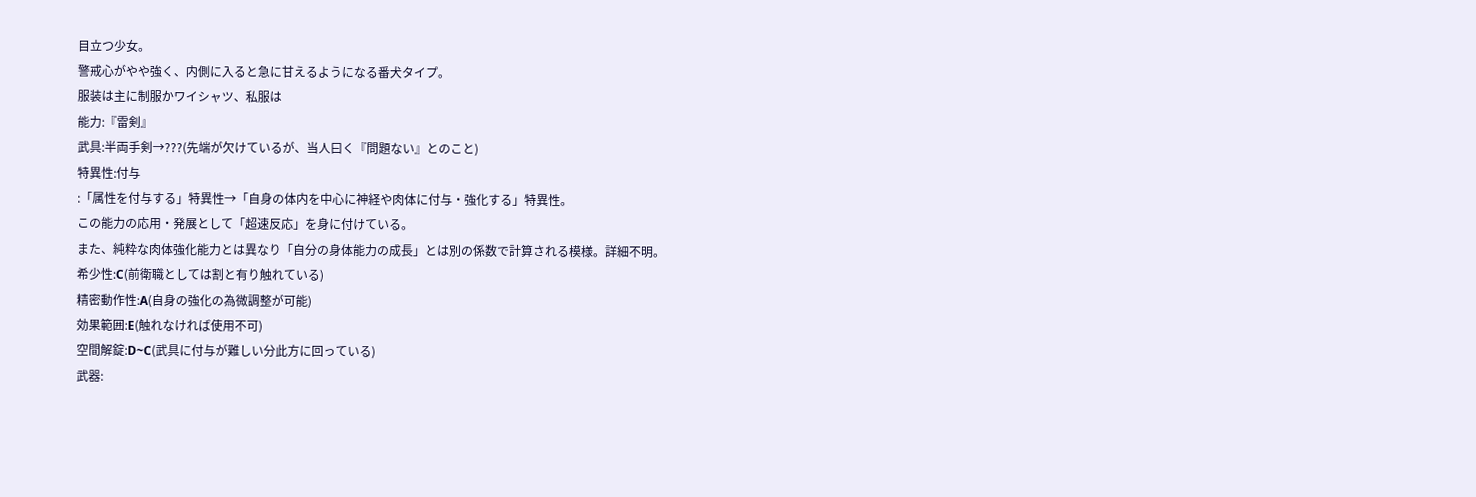目立つ少女。
警戒心がやや強く、内側に入ると急に甘えるようになる番犬タイプ。
服装は主に制服かワイシャツ、私服は
能力:『雷剣』
武具:半両手剣→???(先端が欠けているが、当人曰く『問題ない』とのこと)
特異性:付与
:「属性を付与する」特異性→「自身の体内を中心に神経や肉体に付与・強化する」特異性。
この能力の応用・発展として「超速反応」を身に付けている。
また、純粋な肉体強化能力とは異なり「自分の身体能力の成長」とは別の係数で計算される模様。詳細不明。
希少性:C(前衛職としては割と有り触れている)
精密動作性:A(自身の強化の為微調整が可能)
効果範囲:E(触れなければ使用不可)
空間解錠:D~C(武具に付与が難しい分此方に回っている)
武器: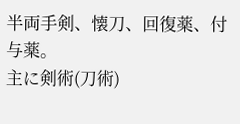半両手剣、懐刀、回復薬、付与薬。
主に剣術(刀術)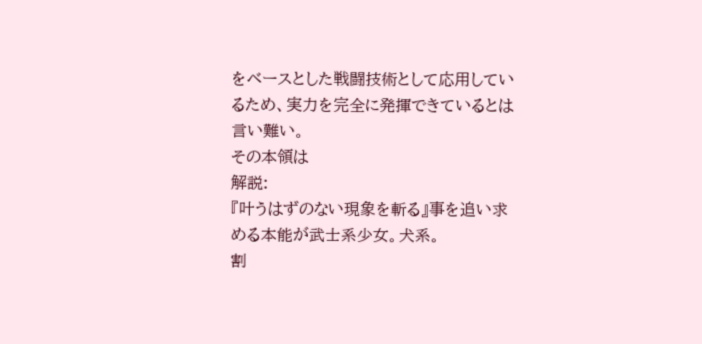をベースとした戦闘技術として応用しているため、実力を完全に発揮できているとは言い難い。
その本領は
解説:
『叶うはずのない現象を斬る』事を追い求める本能が武士系少女。犬系。
割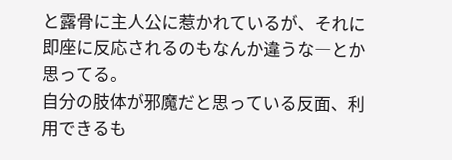と露骨に主人公に惹かれているが、それに即座に反応されるのもなんか違うな―とか思ってる。
自分の肢体が邪魔だと思っている反面、利用できるも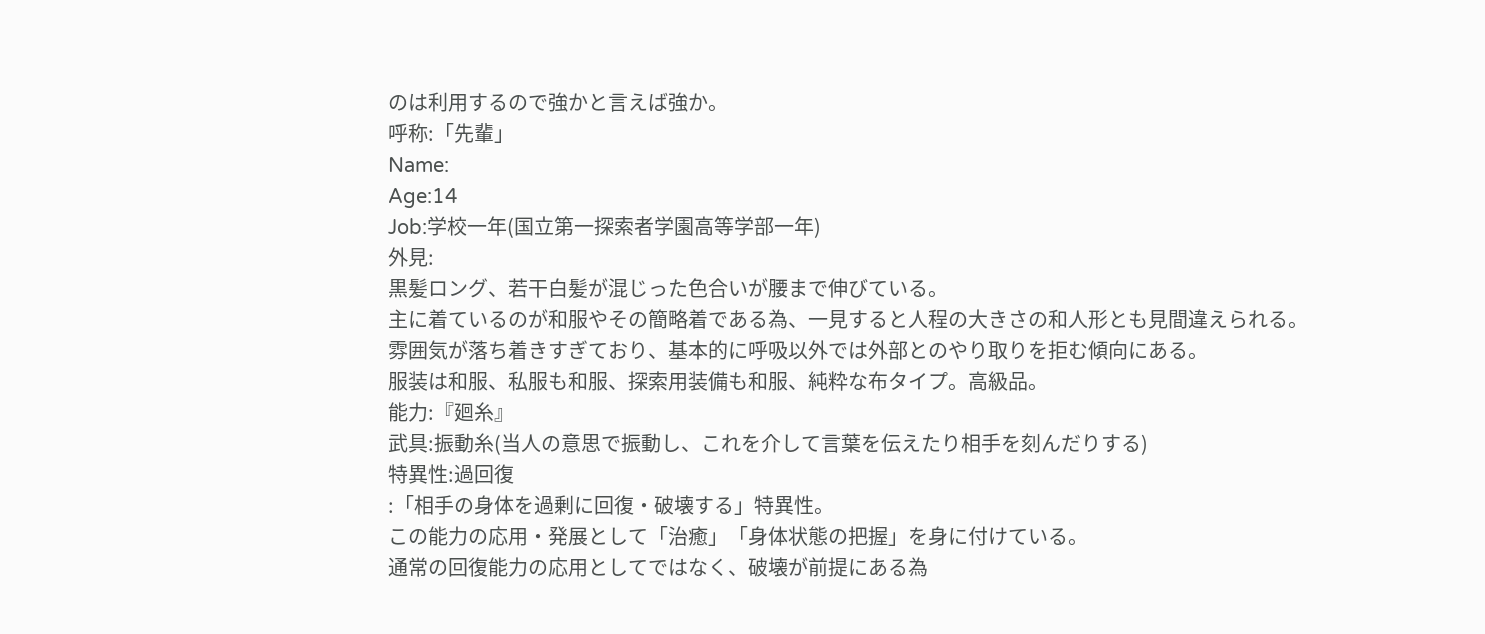のは利用するので強かと言えば強か。
呼称:「先輩」
Name:
Age:14
Job:学校一年(国立第一探索者学園高等学部一年)
外見:
黒髪ロング、若干白髪が混じった色合いが腰まで伸びている。
主に着ているのが和服やその簡略着である為、一見すると人程の大きさの和人形とも見間違えられる。
雰囲気が落ち着きすぎており、基本的に呼吸以外では外部とのやり取りを拒む傾向にある。
服装は和服、私服も和服、探索用装備も和服、純粋な布タイプ。高級品。
能力:『廻糸』
武具:振動糸(当人の意思で振動し、これを介して言葉を伝えたり相手を刻んだりする)
特異性:過回復
:「相手の身体を過剰に回復・破壊する」特異性。
この能力の応用・発展として「治癒」「身体状態の把握」を身に付けている。
通常の回復能力の応用としてではなく、破壊が前提にある為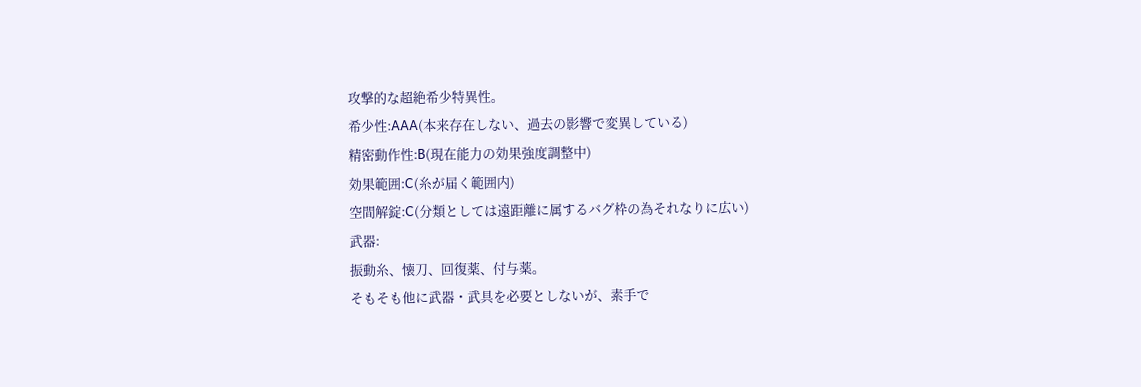攻撃的な超絶希少特異性。
希少性:AAA(本来存在しない、過去の影響で変異している)
精密動作性:B(現在能力の効果強度調整中)
効果範囲:C(糸が届く範囲内)
空間解錠:C(分類としては遠距離に属するバグ枠の為それなりに広い)
武器:
振動糸、懐刀、回復薬、付与薬。
そもそも他に武器・武具を必要としないが、素手で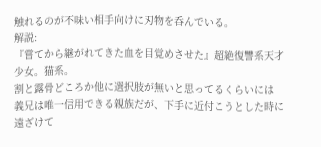触れるのが不味い相手向けに刃物を呑んでいる。
解説:
『嘗てから継がれてきた血を目覚めさせた』超絶復讐系天才少女。猫系。
割と露骨どころか他に選択肢が無いと思ってるくらいには
義兄は唯一信用できる親族だが、下手に近付こうとした時に遠ざけて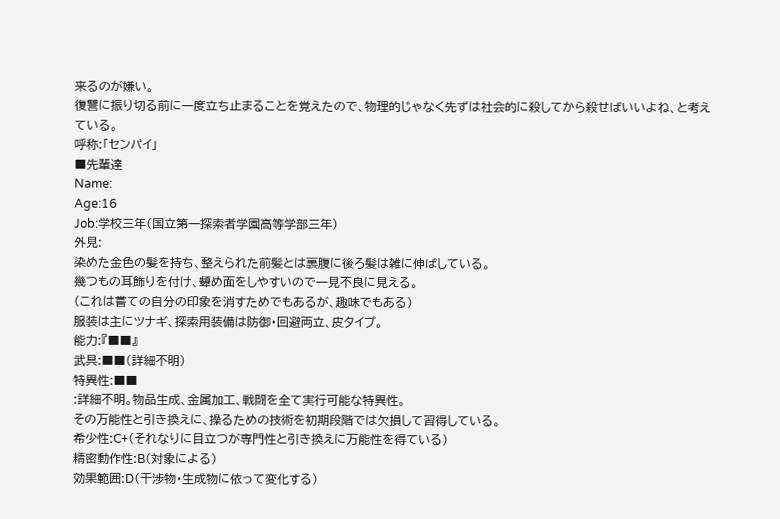来るのが嫌い。
復讐に振り切る前に一度立ち止まることを覚えたので、物理的じゃなく先ずは社会的に殺してから殺せばいいよね、と考えている。
呼称:「センパイ」
■先輩達
Name:
Age:16
Job:学校三年(国立第一探索者学園高等学部三年)
外見:
染めた金色の髪を持ち、整えられた前髪とは裏腹に後ろ髪は雑に伸ばしている。
幾つもの耳飾りを付け、顰め面をしやすいので一見不良に見える。
(これは嘗ての自分の印象を消すためでもあるが、趣味でもある)
服装は主にツナギ、探索用装備は防御・回避両立、皮タイプ。
能力:『■■』
武具:■■(詳細不明)
特異性:■■
:詳細不明。物品生成、金属加工、戦闘を全て実行可能な特異性。
その万能性と引き換えに、操るための技術を初期段階では欠損して習得している。
希少性:C+(それなりに目立つが専門性と引き換えに万能性を得ている)
精密動作性:B(対象による)
効果範囲:D(干渉物・生成物に依って変化する)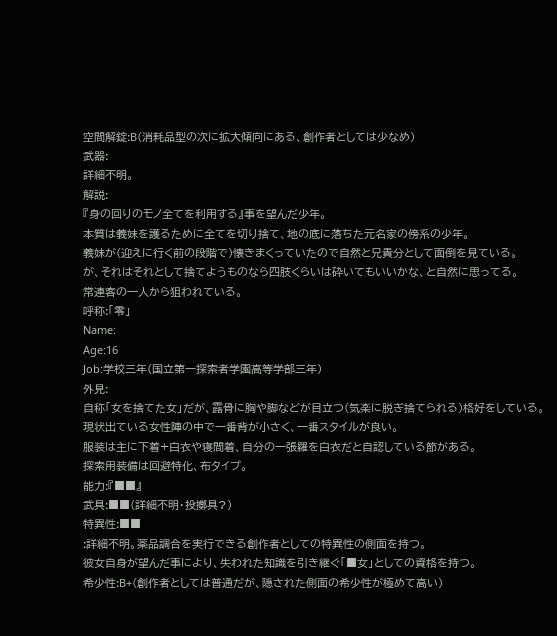空間解錠:B(消耗品型の次に拡大傾向にある、創作者としては少なめ)
武器:
詳細不明。
解説:
『身の回りのモノ全てを利用する』事を望んだ少年。
本質は義妹を護るために全てを切り捨て、地の底に落ちた元名家の傍系の少年。
義妹が(迎えに行く前の段階で)懐きまくっていたので自然と兄貴分として面倒を見ている。
が、それはそれとして捨てようものなら四肢くらいは砕いてもいいかな、と自然に思ってる。
常連客の一人から狙われている。
呼称:「零」
Name:
Age:16
Job:学校三年(国立第一探索者学園高等学部三年)
外見:
自称「女を捨てた女」だが、露骨に胸や脚などが目立つ(気楽に脱ぎ捨てられる)格好をしている。
現状出ている女性陣の中で一番背が小さく、一番スタイルが良い。
服装は主に下着+白衣や寝間着、自分の一張羅を白衣だと自認している節がある。
探索用装備は回避特化、布タイプ。
能力:『■■』
武具:■■(詳細不明・投擲具?)
特異性:■■
:詳細不明。薬品調合を実行できる創作者としての特異性の側面を持つ。
彼女自身が望んだ事により、失われた知識を引き継ぐ「■女」としての資格を持つ。
希少性:B+(創作者としては普通だが、隠された側面の希少性が極めて高い)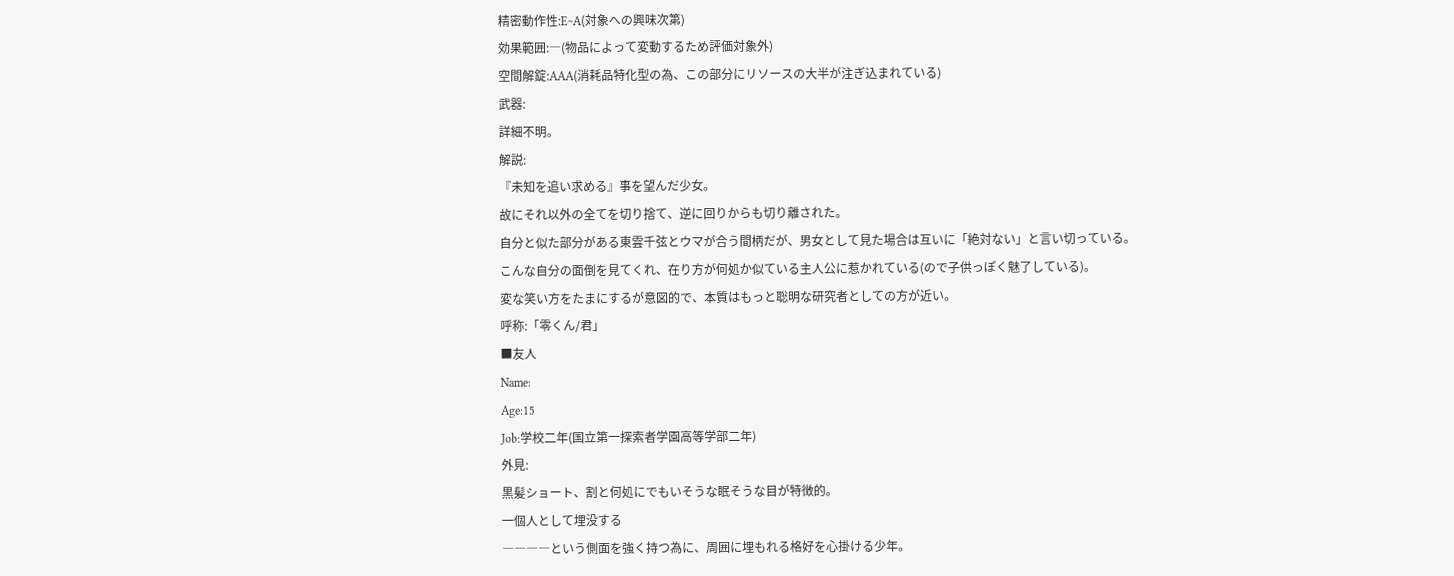精密動作性:E~A(対象への興味次第)
効果範囲:―(物品によって変動するため評価対象外)
空間解錠:AAA(消耗品特化型の為、この部分にリソースの大半が注ぎ込まれている)
武器:
詳細不明。
解説:
『未知を追い求める』事を望んだ少女。
故にそれ以外の全てを切り捨て、逆に回りからも切り離された。
自分と似た部分がある東雲千弦とウマが合う間柄だが、男女として見た場合は互いに「絶対ない」と言い切っている。
こんな自分の面倒を見てくれ、在り方が何処か似ている主人公に惹かれている(ので子供っぽく魅了している)。
変な笑い方をたまにするが意図的で、本質はもっと聡明な研究者としての方が近い。
呼称:「零くん/君」
■友人
Name:
Age:15
Job:学校二年(国立第一探索者学園高等学部二年)
外見:
黒髪ショート、割と何処にでもいそうな眠そうな目が特徴的。
一個人として埋没する
――――という側面を強く持つ為に、周囲に埋もれる格好を心掛ける少年。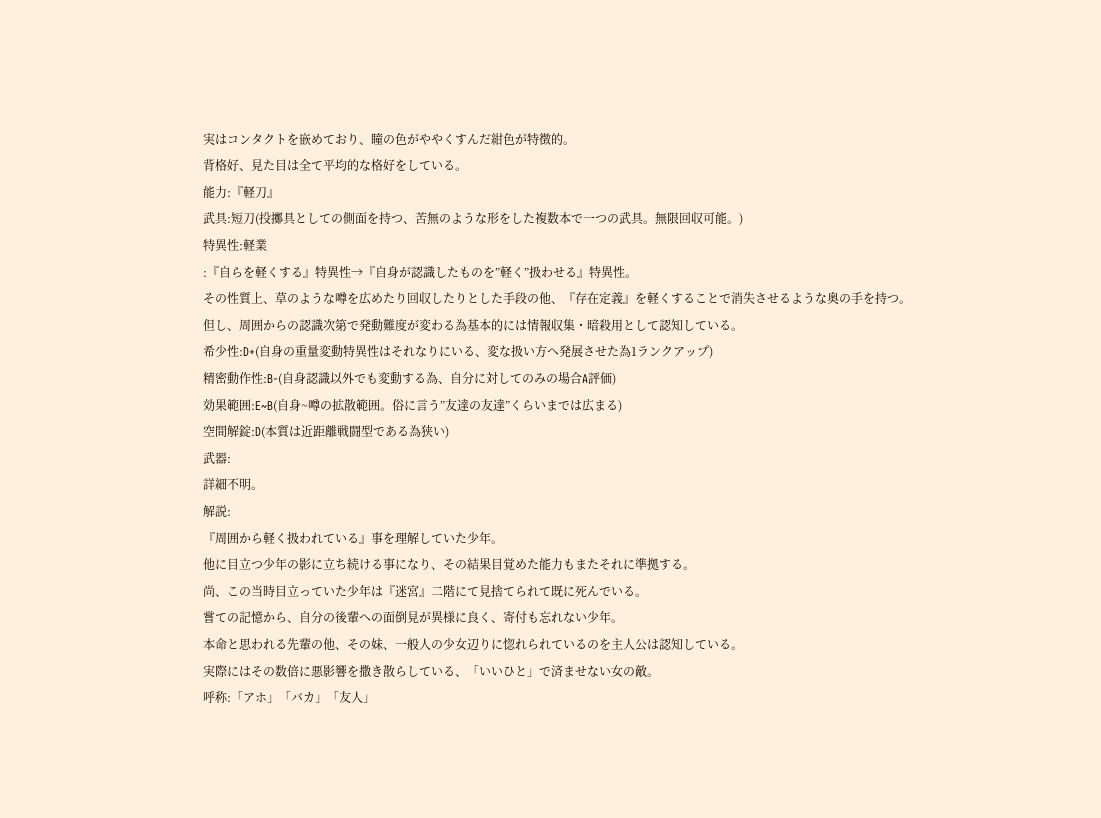実はコンタクトを嵌めており、瞳の色がややくすんだ紺色が特徴的。
背格好、見た目は全て平均的な格好をしている。
能力:『軽刀』
武具:短刀(投擲具としての側面を持つ、苦無のような形をした複数本で一つの武具。無限回収可能。)
特異性:軽業
:『自らを軽くする』特異性→『自身が認識したものを”軽く”扱わせる』特異性。
その性質上、草のような噂を広めたり回収したりとした手段の他、『存在定義』を軽くすることで消失させるような奥の手を持つ。
但し、周囲からの認識次第で発動難度が変わる為基本的には情報収集・暗殺用として認知している。
希少性:D+(自身の重量変動特異性はそれなりにいる、変な扱い方へ発展させた為1ランクアップ)
精密動作性:B-(自身認識以外でも変動する為、自分に対してのみの場合A評価)
効果範囲:E~B(自身~噂の拡散範囲。俗に言う”友達の友達”くらいまでは広まる)
空間解錠:D(本質は近距離戦闘型である為狭い)
武器:
詳細不明。
解説:
『周囲から軽く扱われている』事を理解していた少年。
他に目立つ少年の影に立ち続ける事になり、その結果目覚めた能力もまたそれに準拠する。
尚、この当時目立っていた少年は『迷宮』二階にて見捨てられて既に死んでいる。
嘗ての記憶から、自分の後輩への面倒見が異様に良く、寄付も忘れない少年。
本命と思われる先輩の他、その妹、一般人の少女辺りに惚れられているのを主人公は認知している。
実際にはその数倍に悪影響を撒き散らしている、「いいひと」で済ませない女の敵。
呼称:「アホ」「バカ」「友人」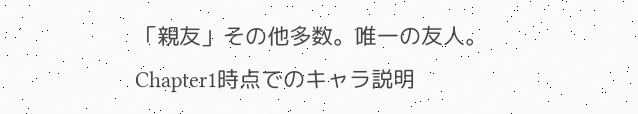「親友」その他多数。唯一の友人。
Chapter1時点でのキャラ説明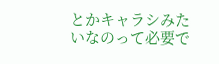とかキャラシみたいなのって必要で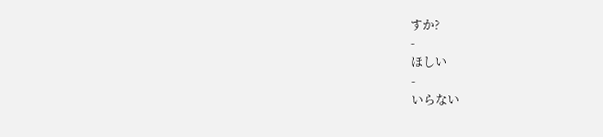すか?
-
ほしい
-
いらない